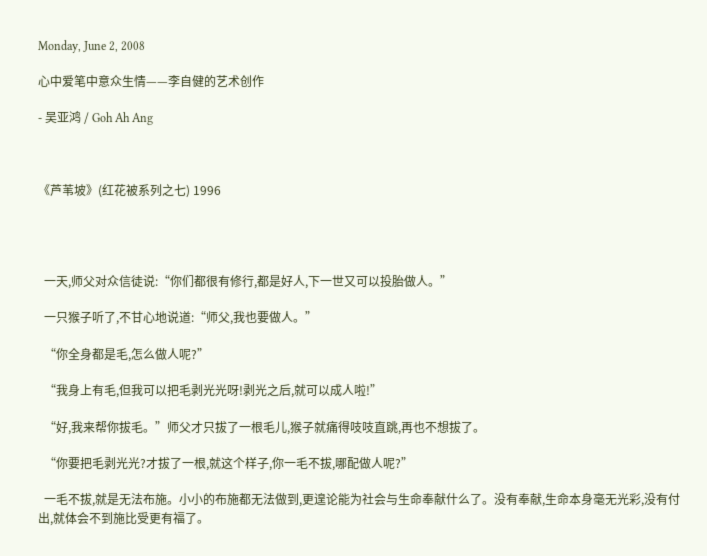Monday, June 2, 2008

心中爱笔中意众生情——李自健的艺术创作

- 吴亚鸿 / Goh Ah Ang



《芦苇坡》(红花被系列之七) 1996




  一天,师父对众信徒说:“你们都很有修行,都是好人,下一世又可以投胎做人。”

  一只猴子听了,不甘心地说道:“师父,我也要做人。”

  “你全身都是毛,怎么做人呢?”

  “我身上有毛,但我可以把毛剥光光呀!剥光之后,就可以成人啦!”

  “好,我来帮你拔毛。”师父才只拔了一根毛儿,猴子就痛得吱吱直跳,再也不想拔了。

  “你要把毛剥光光?才拔了一根,就这个样子,你一毛不拔,哪配做人呢?”

  一毛不拔,就是无法布施。小小的布施都无法做到,更遑论能为社会与生命奉献什么了。没有奉献,生命本身毫无光彩,没有付出,就体会不到施比受更有福了。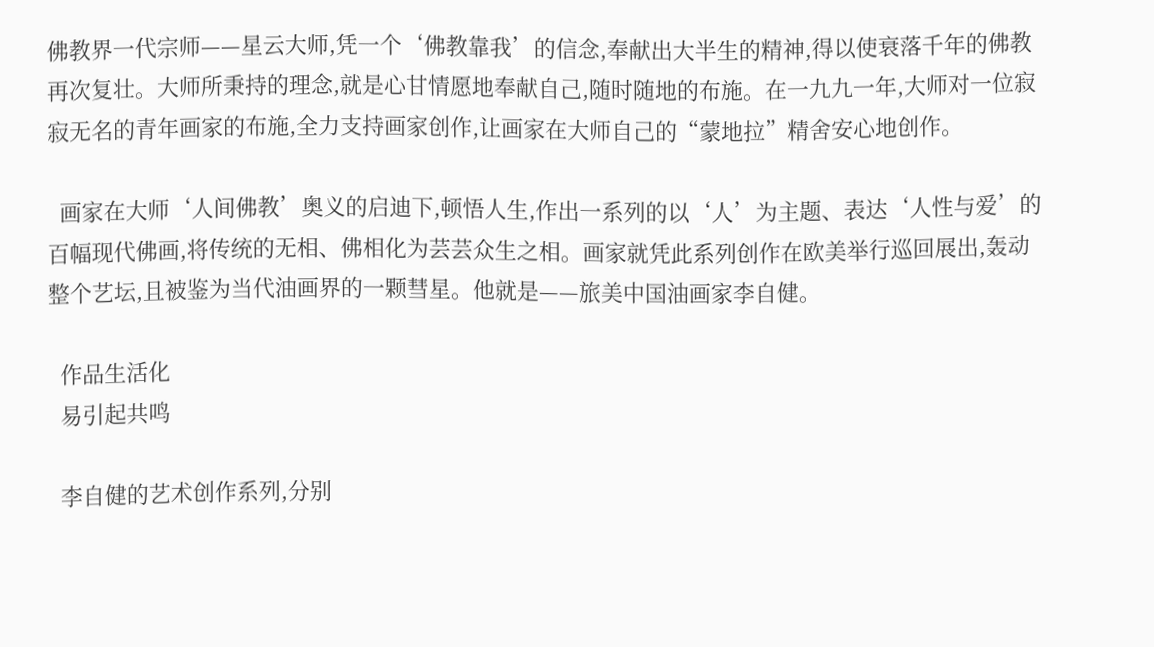佛教界一代宗师——星云大师,凭一个‘佛教靠我’的信念,奉献出大半生的精神,得以使衰落千年的佛教再次复壮。大师所秉持的理念,就是心甘情愿地奉献自己,随时随地的布施。在一九九一年,大师对一位寂寂无名的青年画家的布施,全力支持画家创作,让画家在大师自己的“蒙地拉”精舍安心地创作。

  画家在大师‘人间佛教’奥义的启迪下,顿悟人生,作出一系列的以‘人’为主题、表达‘人性与爱’的百幅现代佛画,将传统的无相、佛相化为芸芸众生之相。画家就凭此系列创作在欧美举行巡回展出,轰动整个艺坛,且被鉴为当代油画界的一颗彗星。他就是——旅美中国油画家李自健。

  作品生活化
  易引起共鸣

  李自健的艺术创作系列,分别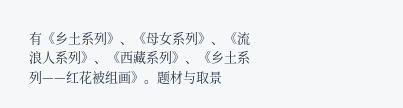有《乡土系列》、《母女系列》、《流浪人系列》、《西藏系列》、《乡土系列——红花被组画》。题材与取景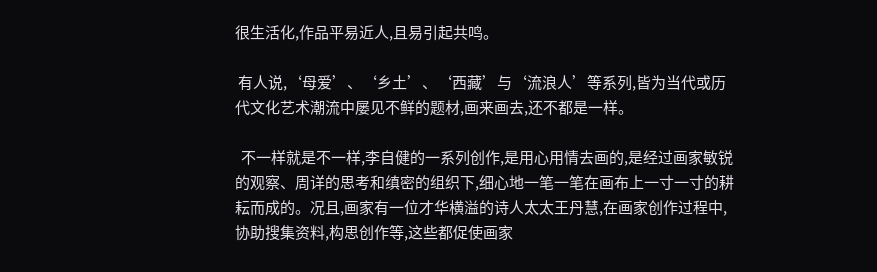很生活化,作品平易近人,且易引起共鸣。

 有人说,‘母爱’、‘乡土’、‘西藏’与‘流浪人’等系列,皆为当代或历代文化艺术潮流中屡见不鲜的题材,画来画去,还不都是一样。

  不一样就是不一样,李自健的一系列创作,是用心用情去画的,是经过画家敏锐的观察、周详的思考和缜密的组织下,细心地一笔一笔在画布上一寸一寸的耕耘而成的。况且,画家有一位才华横溢的诗人太太王丹慧,在画家创作过程中,协助搜集资料,构思创作等,这些都促使画家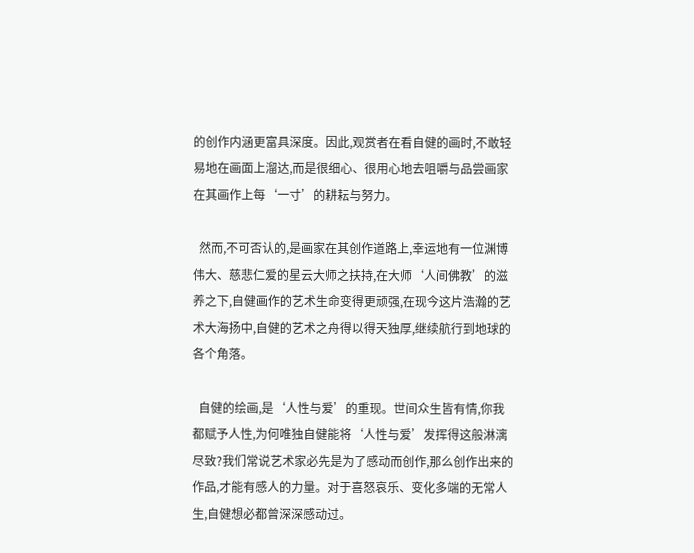的创作内涵更富具深度。因此,观赏者在看自健的画时,不敢轻易地在画面上溜达,而是很细心、很用心地去咀嚼与品尝画家在其画作上每‘一寸’的耕耘与努力。

  然而,不可否认的,是画家在其创作道路上,幸运地有一位渊博伟大、慈悲仁爱的星云大师之扶持,在大师‘人间佛教’的滋养之下,自健画作的艺术生命变得更顽强,在现今这片浩瀚的艺术大海扬中,自健的艺术之舟得以得天独厚,继续航行到地球的各个角落。

  自健的绘画,是‘人性与爱’的重现。世间众生皆有情,你我都赋予人性,为何唯独自健能将‘人性与爱’发挥得这般淋漓尽致?我们常说艺术家必先是为了感动而创作,那么创作出来的作品,才能有感人的力量。对于喜怒哀乐、变化多端的无常人生,自健想必都曾深深感动过。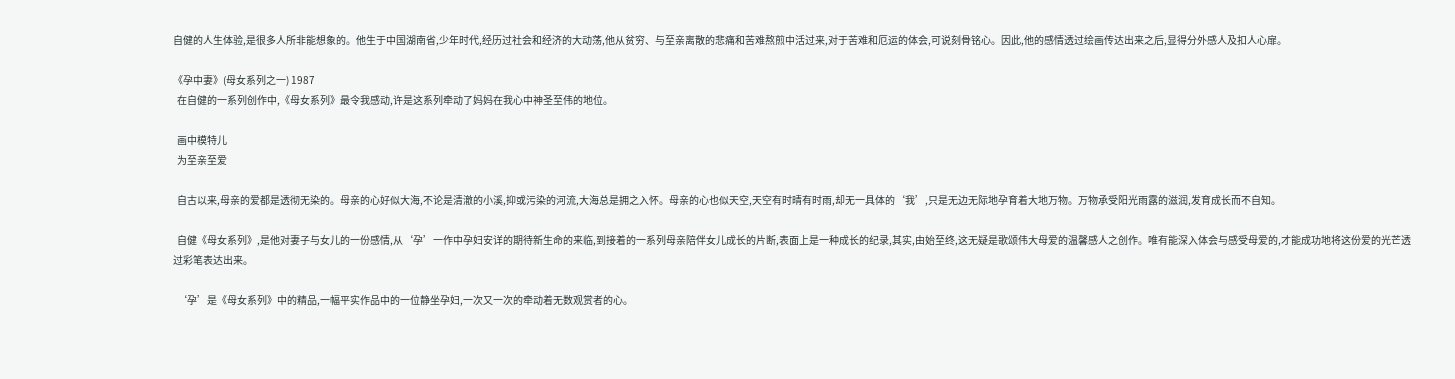自健的人生体验,是很多人所非能想象的。他生于中国湖南省,少年时代,经历过社会和经济的大动荡,他从贫穷、与至亲离散的悲痛和苦难熬煎中活过来,对于苦难和厄运的体会,可说刻骨铭心。因此,他的感情透过绘画传达出来之后,显得分外感人及扣人心扉。

《孕中妻》(母女系列之一) 1987
  在自健的一系列创作中,《母女系列》最令我感动,许是这系列牵动了妈妈在我心中神圣至伟的地位。

  画中模特儿
  为至亲至爱

  自古以来,母亲的爱都是透彻无染的。母亲的心好似大海,不论是清澈的小溪,抑或污染的河流,大海总是拥之入怀。母亲的心也似天空,天空有时晴有时雨,却无一具体的‘我’,只是无边无际地孕育着大地万物。万物承受阳光雨露的滋润,发育成长而不自知。

  自健《母女系列》,是他对妻子与女儿的一份感情,从‘孕’一作中孕妇安详的期待新生命的来临,到接着的一系列母亲陪伴女儿成长的片断,表面上是一种成长的纪录,其实,由始至终,这无疑是歌颂伟大母爱的温馨感人之创作。唯有能深入体会与感受母爱的,才能成功地将这份爱的光芒透过彩笔表达出来。

  ‘孕’是《母女系列》中的精品,一幅平实作品中的一位静坐孕妇,一次又一次的牵动着无数观赏者的心。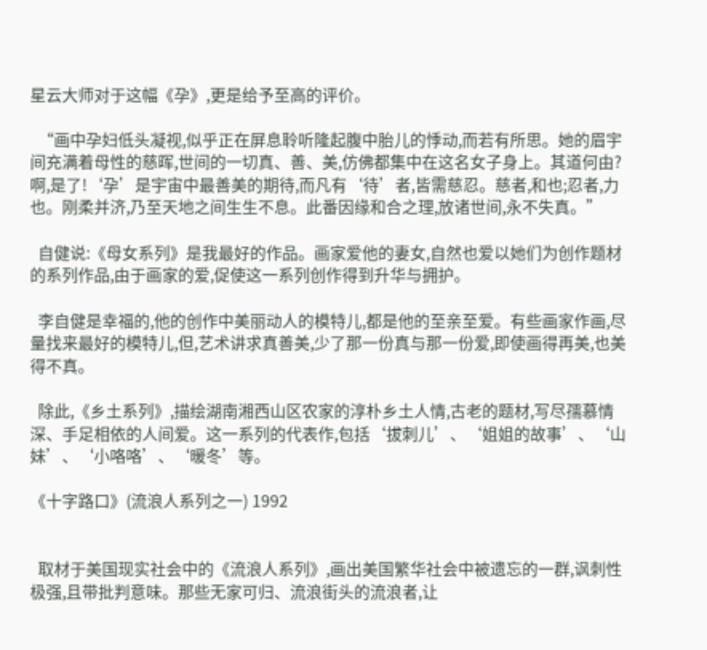星云大师对于这幅《孕》,更是给予至高的评价。

  “画中孕妇低头凝视,似乎正在屏息聆听隆起腹中胎儿的悸动,而若有所思。她的眉宇间充满着母性的慈晖,世间的一切真、善、美,仿佛都集中在这名女子身上。其道何由?啊,是了!‘孕’是宇宙中最善美的期待,而凡有‘待’者,皆需慈忍。慈者,和也;忍者,力也。刚柔并济,乃至天地之间生生不息。此番因缘和合之理,放诸世间,永不失真。”

  自健说:《母女系列》是我最好的作品。画家爱他的妻女,自然也爱以她们为创作题材的系列作品,由于画家的爱,促使这一系列创作得到升华与拥护。

  李自健是幸福的,他的创作中美丽动人的模特儿,都是他的至亲至爱。有些画家作画,尽量找来最好的模特儿,但,艺术讲求真善美,少了那一份真与那一份爱,即使画得再美,也美得不真。

  除此,《乡土系列》,描绘湖南湘西山区农家的淳朴乡土人情,古老的题材,写尽孺慕情深、手足相依的人间爱。这一系列的代表作,包括‘拔刺儿’、‘姐姐的故事’、‘山妹’、‘小咯咯’、‘暖冬’等。

《十字路口》(流浪人系列之一) 1992


  取材于美国现实社会中的《流浪人系列》,画出美国繁华社会中被遗忘的一群,讽刺性极强,且带批判意味。那些无家可归、流浪街头的流浪者,让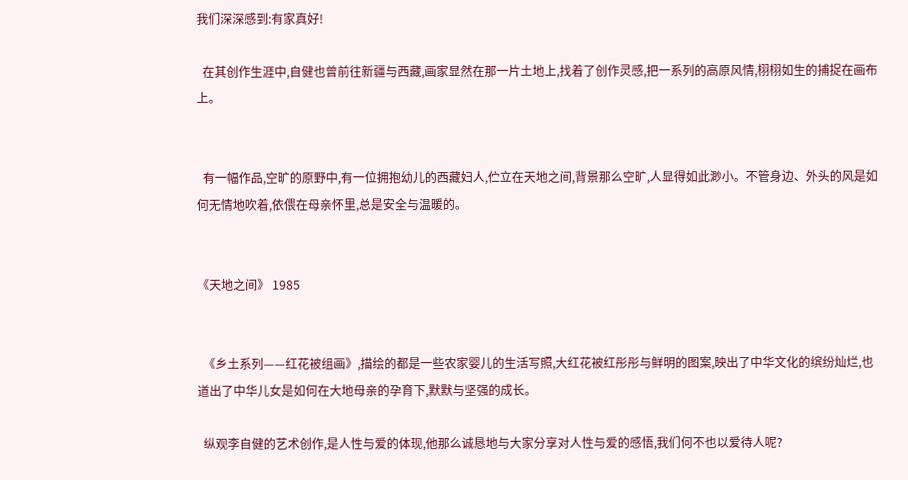我们深深感到:有家真好!

  在其创作生涯中,自健也曾前往新疆与西藏,画家显然在那一片土地上,找着了创作灵感,把一系列的高原风情,栩栩如生的捕捉在画布上。


  有一幅作品,空旷的原野中,有一位拥抱幼儿的西藏妇人,伫立在天地之间,背景那么空旷,人显得如此渺小。不管身边、外头的风是如何无情地吹着,依偎在母亲怀里,总是安全与温暖的。


《天地之间》 1985


  《乡土系列——红花被组画》,描绘的都是一些农家婴儿的生活写照,大红花被红彤彤与鲜明的图案,映出了中华文化的缤纷灿烂,也道出了中华儿女是如何在大地母亲的孕育下,默默与坚强的成长。

  纵观李自健的艺术创作,是人性与爱的体现,他那么诚恳地与大家分享对人性与爱的感悟,我们何不也以爱待人呢?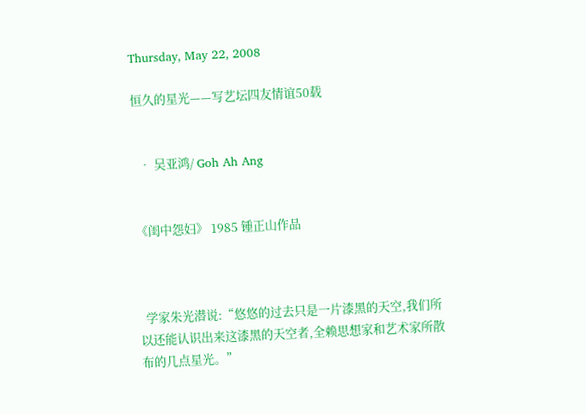Thursday, May 22, 2008

恒久的星光——写艺坛四友情谊50载


  • 吴亚鸿/ Goh Ah Ang


《闺中怨妇》 1985 锺正山作品



  学家朱光潜说:“悠悠的过去只是一片漆黑的天空,我们所以还能认识出来这漆黑的天空者,全赖思想家和艺术家所散布的几点星光。”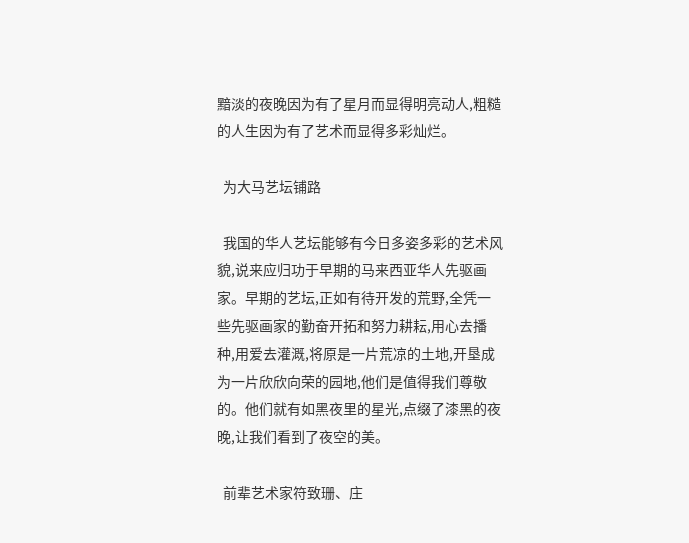黯淡的夜晚因为有了星月而显得明亮动人,粗糙的人生因为有了艺术而显得多彩灿烂。

  为大马艺坛铺路

  我国的华人艺坛能够有今日多姿多彩的艺术风貌,说来应归功于早期的马来西亚华人先驱画家。早期的艺坛,正如有待开发的荒野,全凭一些先驱画家的勤奋开拓和努力耕耘,用心去播种,用爱去灌溉,将原是一片荒凉的土地,开垦成为一片欣欣向荣的园地,他们是值得我们尊敬的。他们就有如黑夜里的星光,点缀了漆黑的夜晚,让我们看到了夜空的美。

  前辈艺术家符致珊、庄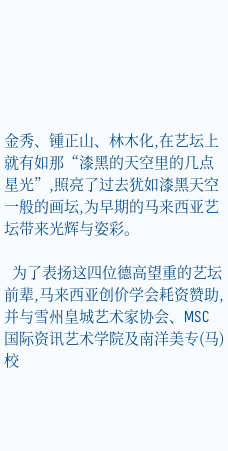金秀、锺正山、林木化,在艺坛上就有如那“漆黑的天空里的几点星光”,照亮了过去犹如漆黑天空一般的画坛,为早期的马来西亚艺坛带来光辉与姿彩。

  为了表扬这四位德高望重的艺坛前辈,马来西亚创价学会耗资赞助,并与雪州皇城艺术家协会、MSC国际资讯艺术学院及南洋美专(马)校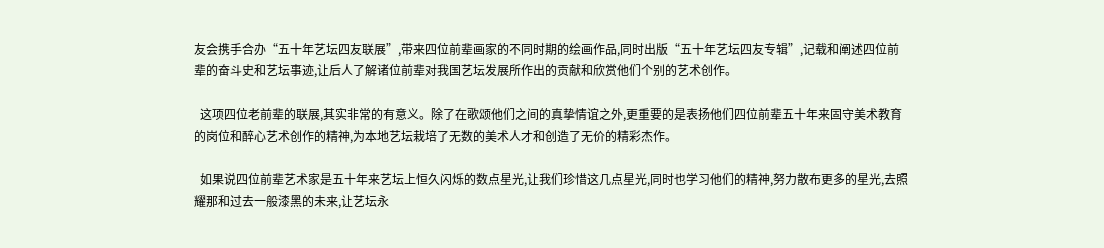友会携手合办“五十年艺坛四友联展”,带来四位前辈画家的不同时期的绘画作品,同时出版“五十年艺坛四友专辑”,记载和阐述四位前辈的奋斗史和艺坛事迹,让后人了解诸位前辈对我国艺坛发展所作出的贡献和欣赏他们个别的艺术创作。

  这项四位老前辈的联展,其实非常的有意义。除了在歌颂他们之间的真挚情谊之外,更重要的是表扬他们四位前辈五十年来固守美术教育的岗位和醉心艺术创作的精神,为本地艺坛栽培了无数的美术人才和创造了无价的精彩杰作。

  如果说四位前辈艺术家是五十年来艺坛上恒久闪烁的数点星光,让我们珍惜这几点星光,同时也学习他们的精神,努力散布更多的星光,去照耀那和过去一般漆黑的未来,让艺坛永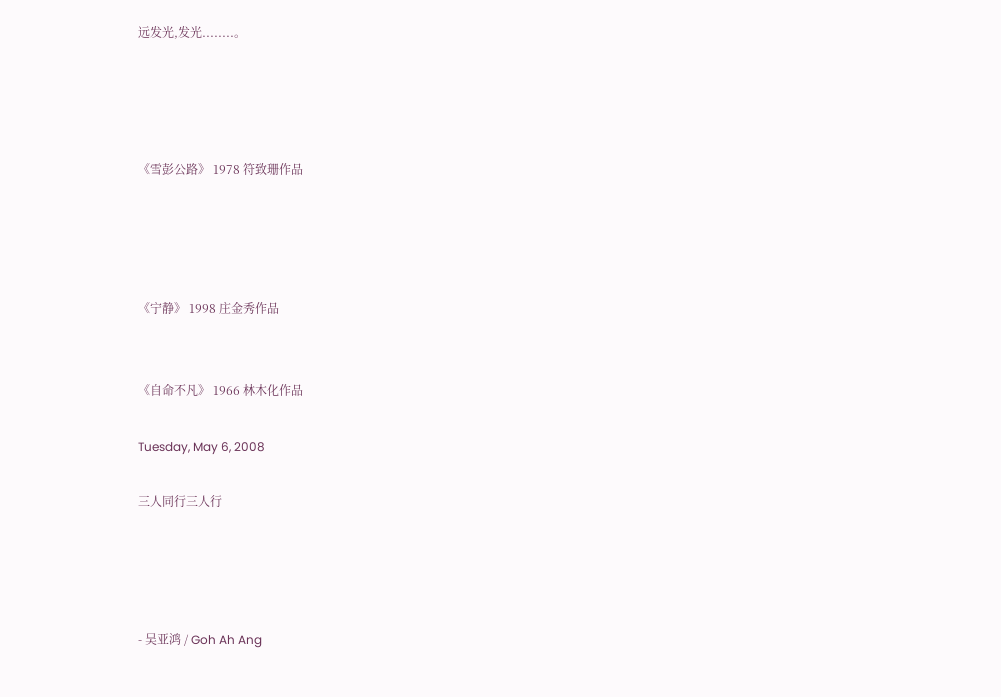远发光,发光........。




《雪彭公路》 1978 符致珊作品




《宁静》 1998 庄金秀作品


《自命不凡》 1966 林木化作品

Tuesday, May 6, 2008

三人同行三人行




- 吴亚鸿 / Goh Ah Ang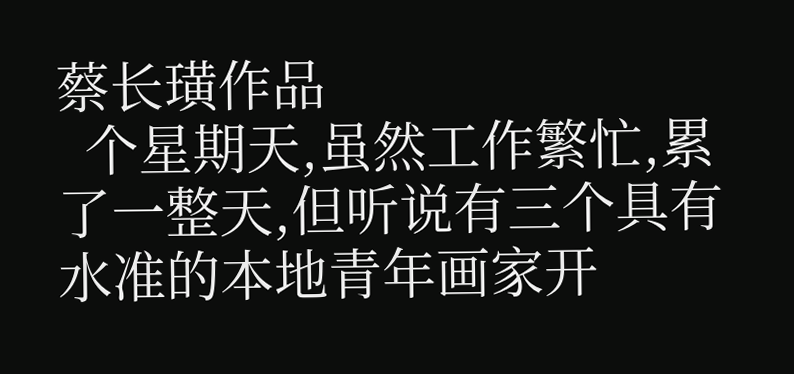蔡长璜作品
  个星期天,虽然工作繁忙,累了一整天,但听说有三个具有水准的本地青年画家开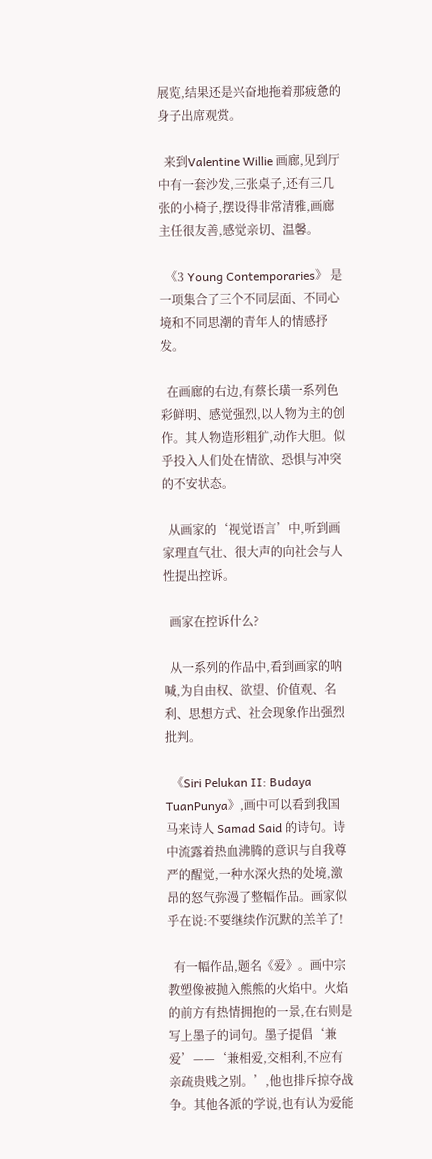展览,结果还是兴奋地拖着那疲惫的身子出席观赏。

  来到Valentine Willie 画廊,见到厅中有一套沙发,三张桌子,还有三几张的小椅子,摆设得非常清雅,画廊主任很友善,感觉亲切、温馨。

  《3 Young Contemporaries》 是一项集合了三个不同层面、不同心境和不同思潮的青年人的情感抒发。

  在画廊的右边,有蔡长璜一系列色彩鲜明、感觉强烈,以人物为主的创作。其人物造形粗犷,动作大胆。似乎投入人们处在情欲、恐惧与冲突的不安状态。

  从画家的‘视觉语言’中,听到画家理直气壮、很大声的向社会与人性提出控诉。

  画家在控诉什么?

  从一系列的作品中,看到画家的呐喊,为自由权、欲望、价值观、名利、思想方式、社会现象作出强烈批判。

  《Siri Pelukan II: Budaya TuanPunya》,画中可以看到我国马来诗人 Samad Said 的诗句。诗中流露着热血沸腾的意识与自我尊严的醒觉,一种水深火热的处境,激昂的怒气弥漫了整幅作品。画家似乎在说:不要继续作沉默的羔羊了!

  有一幅作品,题名《爱》。画中宗教塑像被抛入熊熊的火焰中。火焰的前方有热情拥抱的一景,在右则是写上墨子的词句。墨子提倡‘兼爱’——‘兼相爱,交相利,不应有亲疏贵贱之别。’,他也排斥掠夺战争。其他各派的学说,也有认为爱能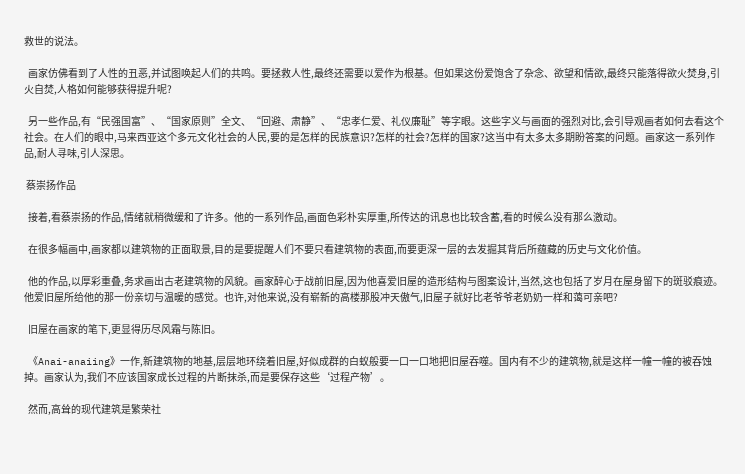救世的说法。

  画家仿佛看到了人性的丑恶,并试图唤起人们的共鸣。要拯救人性,最终还需要以爱作为根基。但如果这份爱饱含了杂念、欲望和情欲,最终只能落得欲火焚身,引火自焚,人格如何能够获得提升呢?

  另一些作品,有“民强国富”、“国家原则”全文、“回避、肃静”、“忠孝仁爱、礼仪廉耻”等字眼。这些字义与画面的强烈对比,会引导观画者如何去看这个社会。在人们的眼中,马来西亚这个多元文化社会的人民,要的是怎样的民族意识?怎样的社会?怎样的国家?这当中有太多太多期盼答案的问题。画家这一系列作品,耐人寻味,引人深思。

 蔡崇扬作品

  接着,看蔡崇扬的作品,情绪就稍微缓和了许多。他的一系列作品,画面色彩朴实厚重,所传达的讯息也比较含蓄,看的时候么没有那么激动。

  在很多幅画中,画家都以建筑物的正面取景,目的是要提醒人们不要只看建筑物的表面,而要更深一层的去发掘其背后所蕴藏的历史与文化价值。

  他的作品,以厚彩重叠,务求画出古老建筑物的风貌。画家醉心于战前旧屋,因为他喜爱旧屋的造形结构与图案设计,当然,这也包括了岁月在屋身留下的斑驳痕迹。他爱旧屋所给他的那一份亲切与温暖的感觉。也许,对他来说,没有崭新的高楼那股冲天傲气,旧屋子就好比老爷爷老奶奶一样和蔼可亲吧?

  旧屋在画家的笔下,更显得历尽风霜与陈旧。

  《Anai-anaiing》一作,新建筑物的地基,层层地环绕着旧屋,好似成群的白蚁般要一口一口地把旧屋吞噬。国内有不少的建筑物,就是这样一幢一幢的被吞蚀掉。画家认为,我们不应该国家成长过程的片断抹杀,而是要保存这些‘过程产物’。

  然而,高耸的现代建筑是繁荣社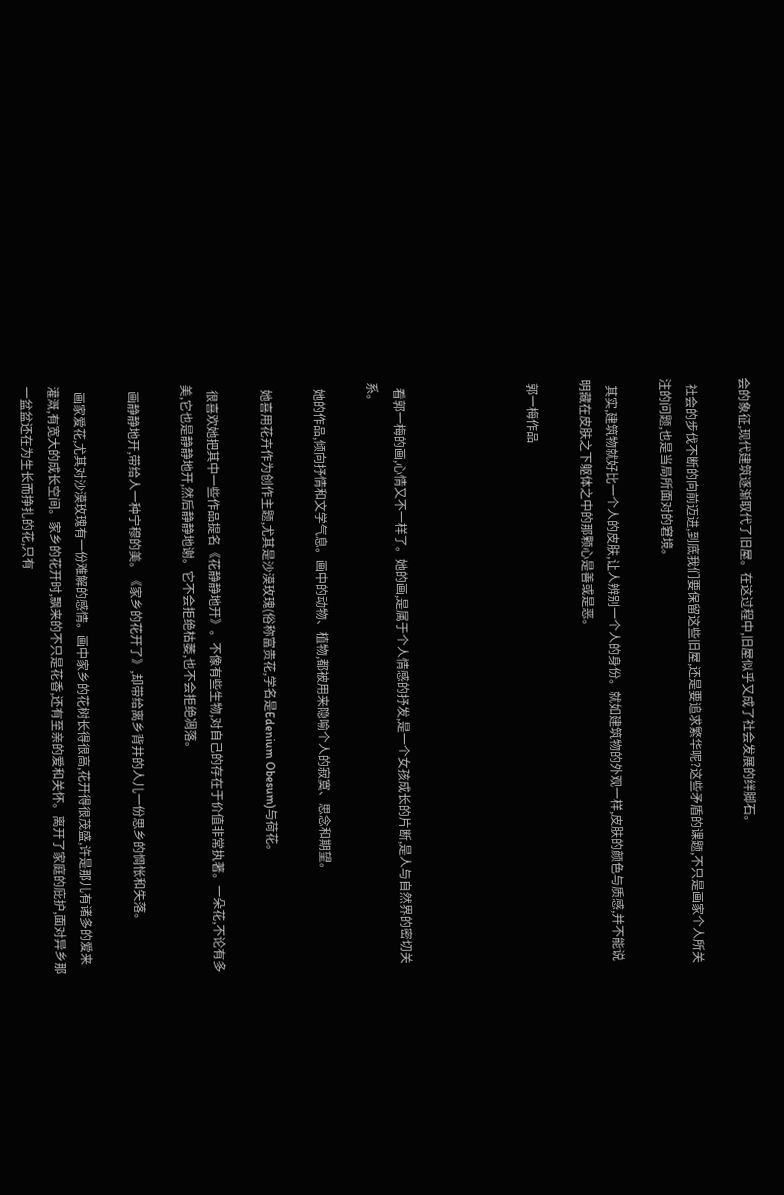会的象征,现代建筑逐渐取代了旧屋。在这过程中,旧屋似乎又成了社会发展的绊脚石。

  社会的步伐不断的向前迈进,到底我们要保留这些旧屋,还是要追求繁华呢?这些矛盾的课题,不只是画家个人所关注的问题,也是当局所面对的窘境。

  其实,建筑物就好比一个人的皮肤,让人辨别一个人的身份。就如建筑物的外观一样,皮肤的颜色与质感,并不能说明藏在皮肤之下躯体之中的那颗心是善或是恶。

 郭一梅作品




  看郭一梅的画,心情又不一样了。她的画,是属于个人情感的抒发,是一个女孩成长的片断,是人与自然界的密切关系。

  她的作品,倾向抒情和文学气息。画中的动物、植物,都被用来隐喻个人的寂寞、思念和期望。

  她喜用花卉作为创作主题,尤其是沙漠玫瑰(俗称富贵花,学名是Edenium Obesum)与荷花。

  很喜欢她把其中一些作品提名《花静静地开》。不像有些生物,对自己的存在于价值非常执著。一朵花,不论有多美,它也是静静地开,然后静静地谢。它不会拒绝枯萎,也不会拒绝凋落。

  画静静地开,带给人一种宁穆的美。《家乡的花开了》,却带给离乡背井的人儿一份思乡的惆怅和失落。

  画家爱花,尤其对沙漠玫瑰有一份难解的感情。画中家乡的花树长得很高,花开得很茂盛,许是那儿有诸多的爱来灌溉,有宽大的成长空间。家乡的花开时,飘来的不只是花香,还有至亲的爱和关怀。离开了家庭的庇护,面对异乡那一盆盆还在为生长而挣扎的花,只有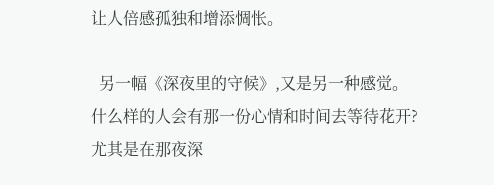让人倍感孤独和增添惆怅。

  另一幅《深夜里的守候》,又是另一种感觉。什么样的人会有那一份心情和时间去等待花开?尤其是在那夜深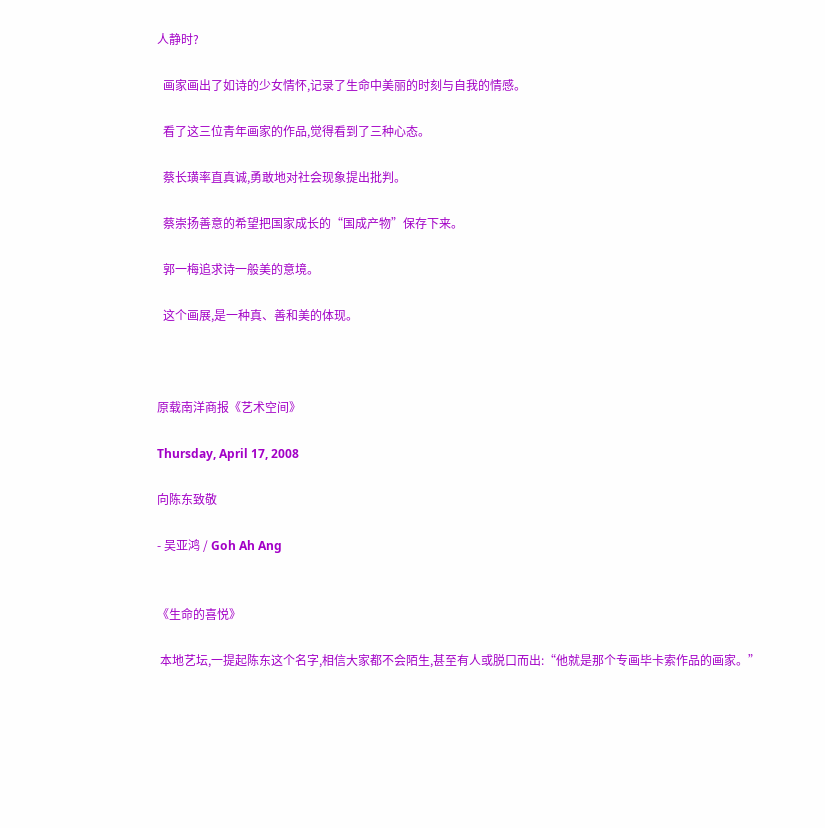人静时?

  画家画出了如诗的少女情怀,记录了生命中美丽的时刻与自我的情感。

  看了这三位青年画家的作品,觉得看到了三种心态。

  蔡长璜率直真诚,勇敢地对社会现象提出批判。

  蔡崇扬善意的希望把国家成长的“国成产物”保存下来。

  郭一梅追求诗一般美的意境。

  这个画展,是一种真、善和美的体现。



原载南洋商报《艺术空间》

Thursday, April 17, 2008

向陈东致敬

- 吴亚鸿 / Goh Ah Ang


《生命的喜悦》

 本地艺坛,一提起陈东这个名字,相信大家都不会陌生,甚至有人或脱口而出:“他就是那个专画毕卡索作品的画家。”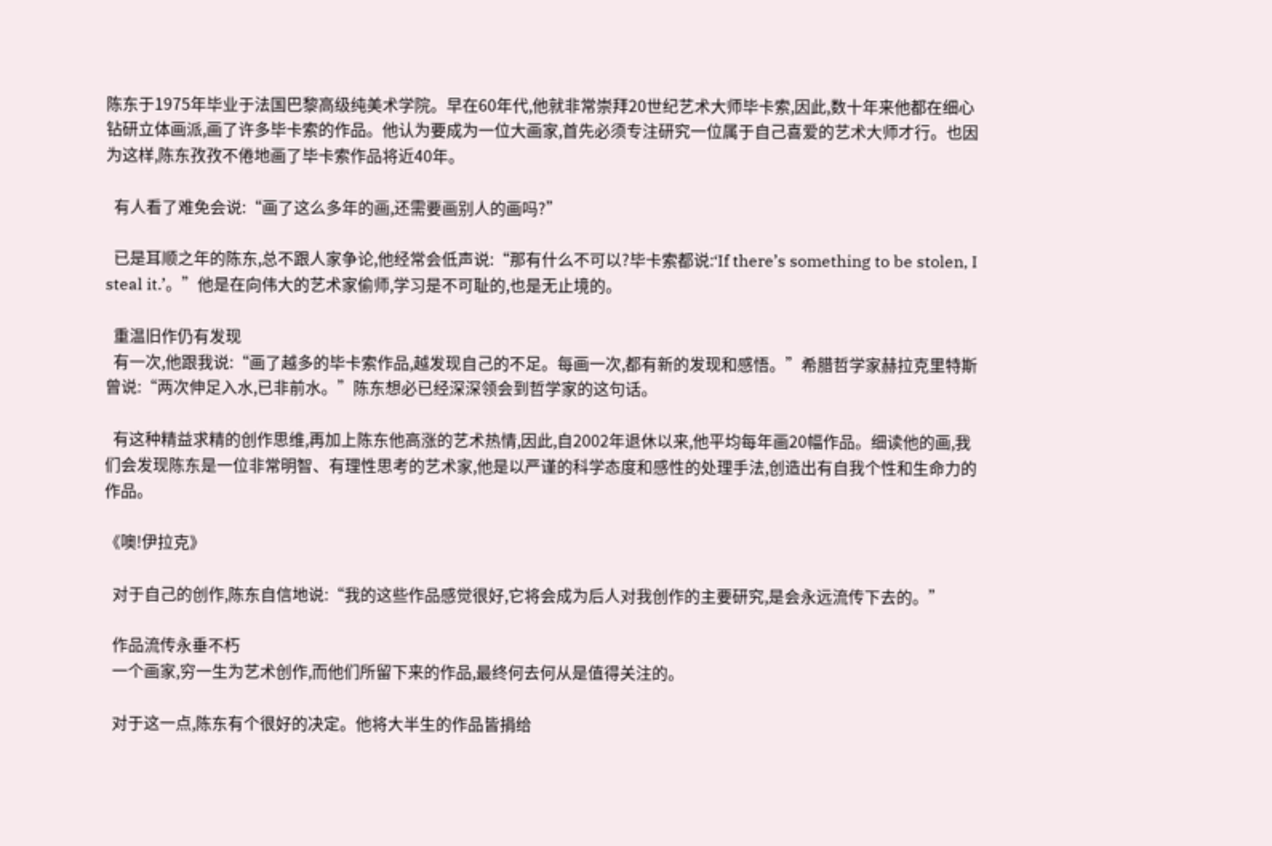陈东于1975年毕业于法国巴黎高级纯美术学院。早在60年代,他就非常崇拜20世纪艺术大师毕卡索,因此,数十年来他都在细心钻研立体画派,画了许多毕卡索的作品。他认为要成为一位大画家,首先必须专注研究一位属于自己喜爱的艺术大师才行。也因为这样,陈东孜孜不倦地画了毕卡索作品将近40年。

  有人看了难免会说:“画了这么多年的画,还需要画别人的画吗?”

  已是耳顺之年的陈东,总不跟人家争论,他经常会低声说:“那有什么不可以?毕卡索都说:‘If there’s something to be stolen, I steal it.’。”他是在向伟大的艺术家偷师,学习是不可耻的,也是无止境的。

  重温旧作仍有发现
  有一次,他跟我说:“画了越多的毕卡索作品,越发现自己的不足。每画一次,都有新的发现和感悟。”希腊哲学家赫拉克里特斯曾说:“两次伸足入水,已非前水。”陈东想必已经深深领会到哲学家的这句话。

  有这种精益求精的创作思维,再加上陈东他高涨的艺术热情,因此,自2002年退休以来,他平均每年画20幅作品。细读他的画,我们会发现陈东是一位非常明智、有理性思考的艺术家,他是以严谨的科学态度和感性的处理手法,创造出有自我个性和生命力的作品。

《噢!伊拉克》

  对于自己的创作,陈东自信地说:“我的这些作品感觉很好,它将会成为后人对我创作的主要研究,是会永远流传下去的。”

  作品流传永垂不朽
  一个画家,穷一生为艺术创作,而他们所留下来的作品,最终何去何从是值得关注的。

  对于这一点,陈东有个很好的决定。他将大半生的作品皆捐给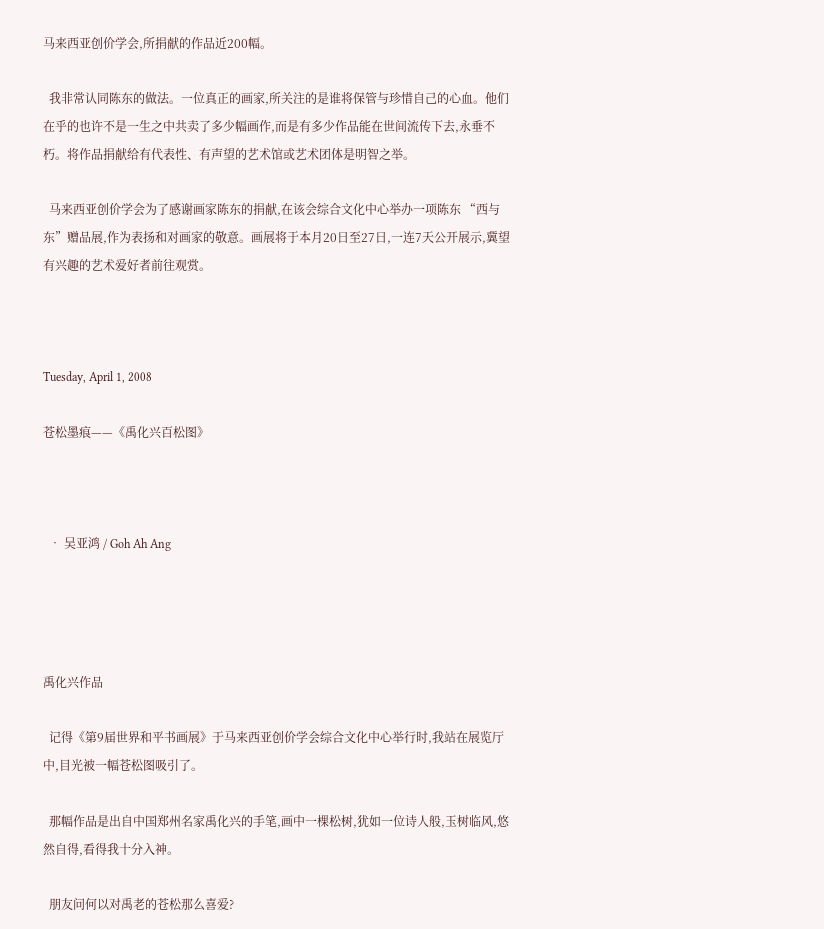马来西亚创价学会,所捐献的作品近200幅。

  我非常认同陈东的做法。一位真正的画家,所关注的是谁将保管与珍惜自己的心血。他们在乎的也许不是一生之中共卖了多少幅画作,而是有多少作品能在世间流传下去,永垂不朽。将作品捐献给有代表性、有声望的艺术馆或艺术团体是明智之举。

  马来西亚创价学会为了感谢画家陈东的捐献,在该会综合文化中心举办一项陈东 “西与东”赠品展,作为表扬和对画家的敬意。画展将于本月20日至27日,一连7天公开展示,冀望有兴趣的艺术爱好者前往观赏。



Tuesday, April 1, 2008

苍松墨痕——《禹化兴百松图》



  • 吴亚鸿 / Goh Ah Ang




禹化兴作品

  记得《第9届世界和平书画展》于马来西亚创价学会综合文化中心举行时,我站在展览厅中,目光被一幅苍松图吸引了。

  那幅作品是出自中国郑州名家禹化兴的手笔,画中一棵松树,犹如一位诗人般,玉树临风,悠然自得,看得我十分入神。

  朋友问何以对禹老的苍松那么喜爱?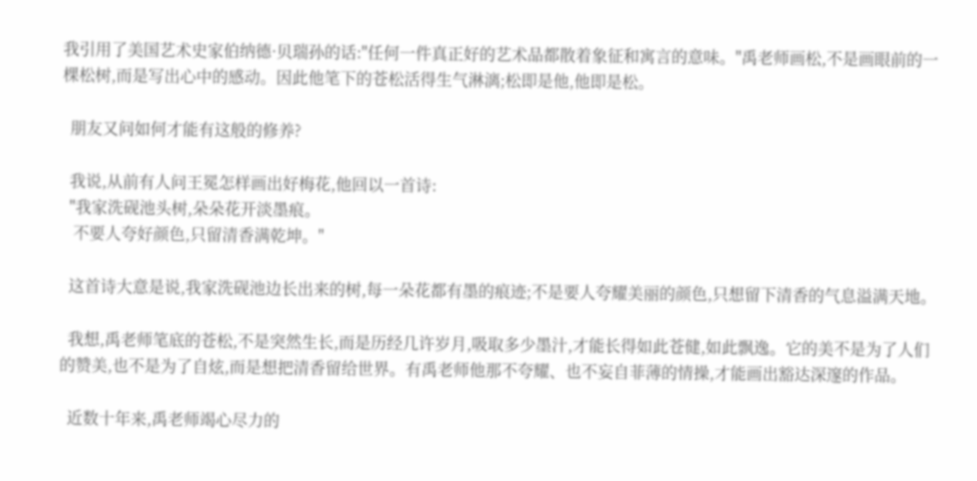我引用了美国艺术史家伯纳德·贝瑞孙的话:"任何一件真正好的艺术品都散着象征和寓言的意味。"禹老师画松,不是画眼前的一棵松树,而是写出心中的感动。因此他笔下的苍松活得生气淋漓;松即是他,他即是松。

  朋友又问如何才能有这般的修养?

  我说,从前有人问王冕怎样画出好梅花,他回以一首诗:
  "我家洗砚池头树,朵朵花开淡墨痕。
   不要人夸好颜色,只留清香满乾坤。"

  这首诗大意是说,我家洗砚池边长出来的树,每一朵花都有墨的痕迹;不是要人夸耀美丽的颜色,只想留下清香的气息溢满天地。

  我想,禹老师笔底的苍松,不是突然生长,而是历经几许岁月,吸取多少墨汁,才能长得如此苍健,如此飘逸。它的美不是为了人们的赞美,也不是为了自炫,而是想把清香留给世界。有禹老师他那不夸耀、也不妄自菲薄的情操,才能画出豁达深邃的作品。

  近数十年来,禹老师竭心尽力的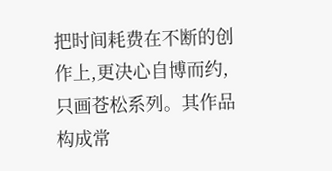把时间耗费在不断的创作上,更决心自博而约,只画苍松系列。其作品构成常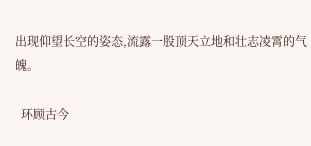出现仰望长空的姿态,流露一股顶天立地和壮志凌霄的气魄。

  环顾古今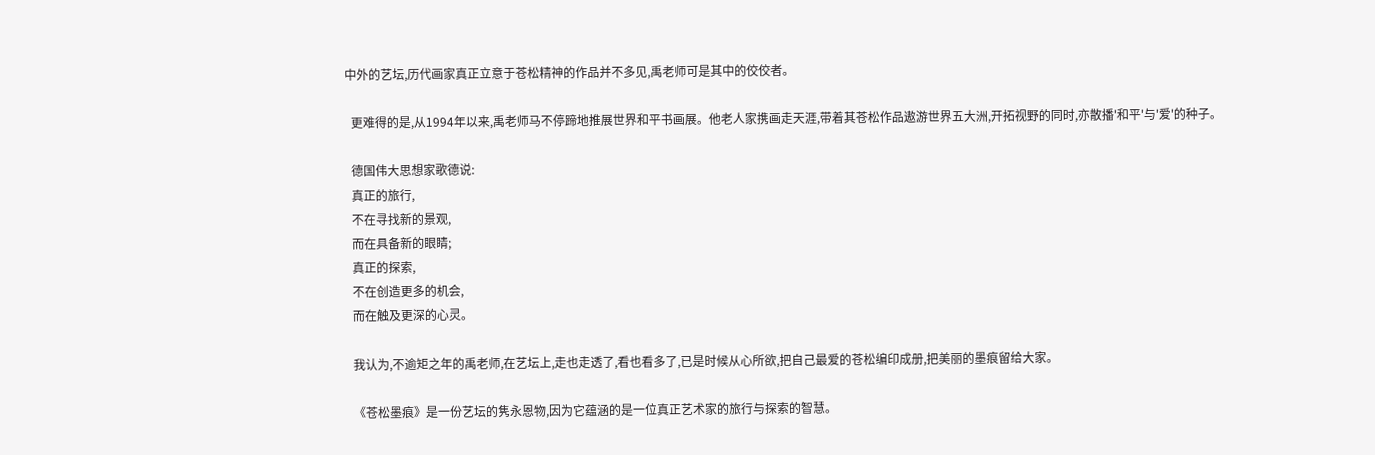中外的艺坛,历代画家真正立意于苍松精神的作品并不多见,禹老师可是其中的佼佼者。

  更难得的是,从1994年以来,禹老师马不停蹄地推展世界和平书画展。他老人家携画走天涯,带着其苍松作品遨游世界五大洲,开拓视野的同时,亦散播'和平'与'爱'的种子。

  德国伟大思想家歌德说:
  真正的旅行,
  不在寻找新的景观,
  而在具备新的眼睛;
  真正的探索,
  不在创造更多的机会,
  而在触及更深的心灵。

  我认为,不逾矩之年的禹老师,在艺坛上,走也走透了,看也看多了,已是时候从心所欲,把自己最爱的苍松编印成册,把美丽的墨痕留给大家。

  《苍松墨痕》是一份艺坛的隽永恩物,因为它蕴涵的是一位真正艺术家的旅行与探索的智慧。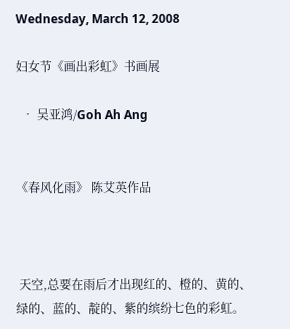Wednesday, March 12, 2008

妇女节《画出彩虹》书画展

  • 吴亚鸿/Goh Ah Ang


《春风化雨》 陈艾英作品



 天空,总要在雨后才出现红的、橙的、黄的、绿的、蓝的、靛的、紫的缤纷七色的彩虹。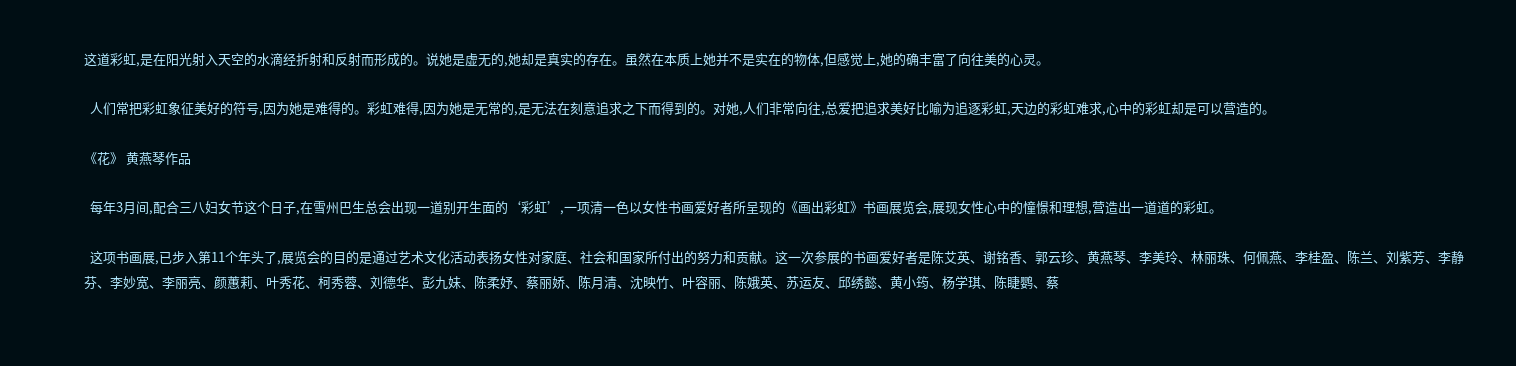这道彩虹,是在阳光射入天空的水滴经折射和反射而形成的。说她是虚无的,她却是真实的存在。虽然在本质上她并不是实在的物体,但感觉上,她的确丰富了向往美的心灵。

  人们常把彩虹象征美好的符号,因为她是难得的。彩虹难得,因为她是无常的,是无法在刻意追求之下而得到的。对她,人们非常向往,总爱把追求美好比喻为追逐彩虹,天边的彩虹难求,心中的彩虹却是可以营造的。

《花》 黄燕琴作品

  每年3月间,配合三八妇女节这个日子,在雪州巴生总会出现一道别开生面的‘彩虹’,一项清一色以女性书画爱好者所呈现的《画出彩虹》书画展览会,展现女性心中的憧憬和理想,营造出一道道的彩虹。

  这项书画展,已步入第11个年头了,展览会的目的是通过艺术文化活动表扬女性对家庭、社会和国家所付出的努力和贡献。这一次参展的书画爱好者是陈艾英、谢铭香、郭云珍、黄燕琴、李美玲、林丽珠、何佩燕、李桂盈、陈兰、刘紫芳、李静芬、李妙宽、李丽亮、颜蕙莉、叶秀花、柯秀蓉、刘德华、彭九妹、陈柔妤、蔡丽娇、陈月清、沈映竹、叶容丽、陈娥英、苏运友、邱绣懿、黄小筠、杨学琪、陈睫鹦、蔡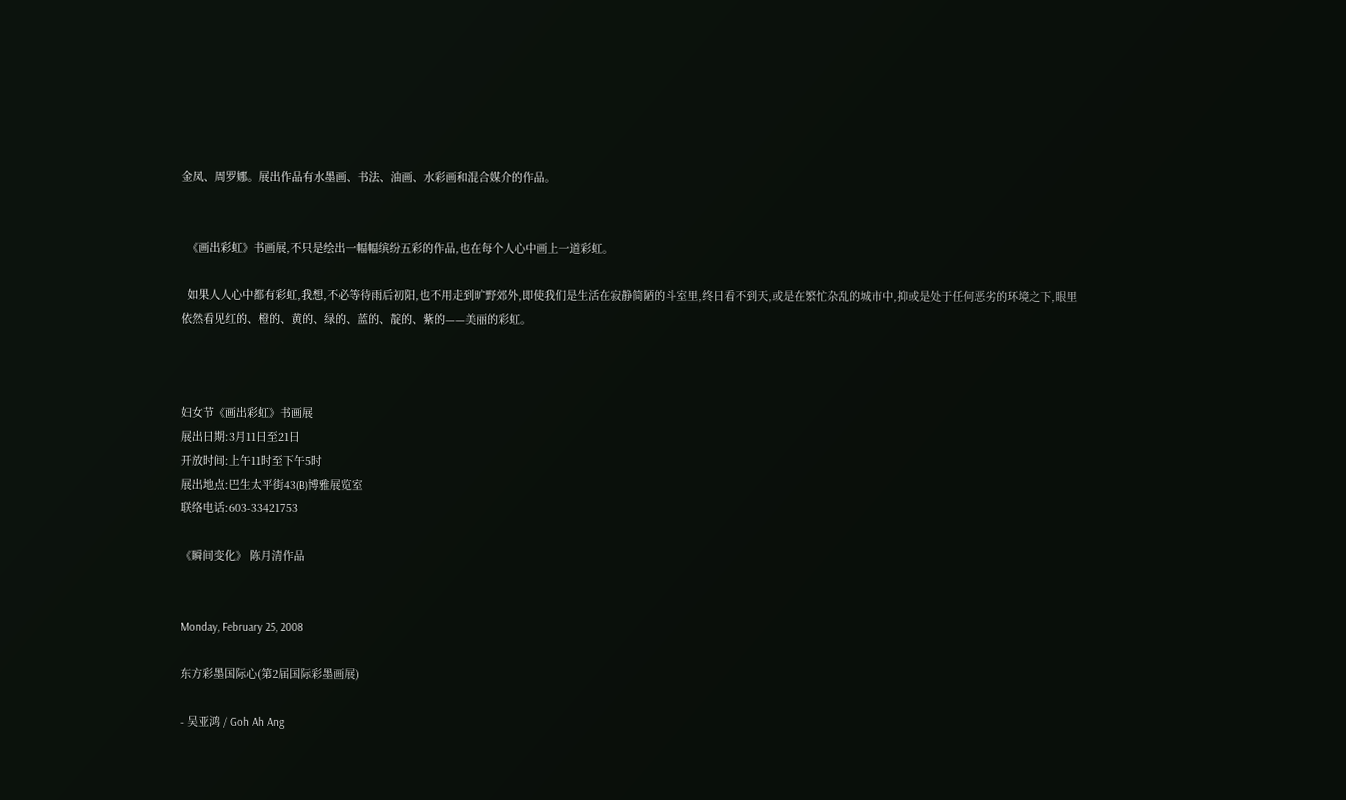金凤、周罗娜。展出作品有水墨画、书法、油画、水彩画和混合媒介的作品。


  《画出彩虹》书画展,不只是绘出一幅幅缤纷五彩的作品,也在每个人心中画上一道彩虹。

  如果人人心中都有彩虹,我想,不必等待雨后初阳,也不用走到旷野郊外,即使我们是生活在寂静简陋的斗室里,终日看不到天,或是在繁忙杂乱的城市中,抑或是处于任何恶劣的环境之下,眼里依然看见红的、橙的、黄的、绿的、蓝的、靛的、紫的——美丽的彩虹。



妇女节《画出彩虹》书画展
展出日期:3月11日至21日
开放时间:上午11时至下午5时
展出地点:巴生太平街43(B)博雅展览室
联络电话:603-33421753

《瞬间变化》 陈月清作品


Monday, February 25, 2008

东方彩墨国际心(第2届国际彩墨画展)

- 吴亚鸿 / Goh Ah Ang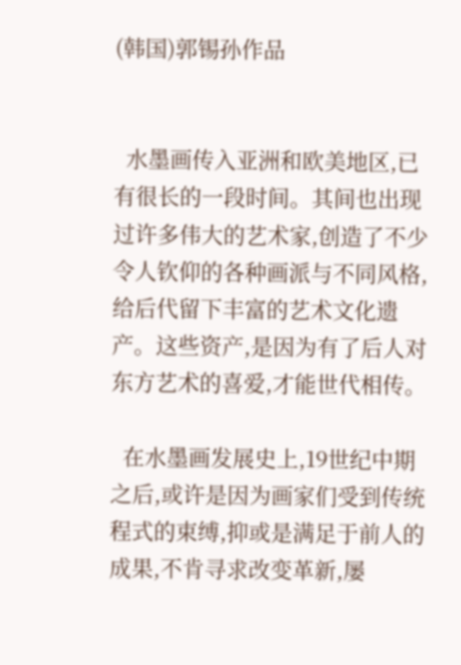(韩国)郭锡孙作品


  水墨画传入亚洲和欧美地区,已有很长的一段时间。其间也出现过许多伟大的艺术家,创造了不少令人钦仰的各种画派与不同风格,给后代留下丰富的艺术文化遗产。这些资产,是因为有了后人对东方艺术的喜爱,才能世代相传。

  在水墨画发展史上,19世纪中期之后,或许是因为画家们受到传统程式的束缚,抑或是满足于前人的成果,不肯寻求改变革新,屡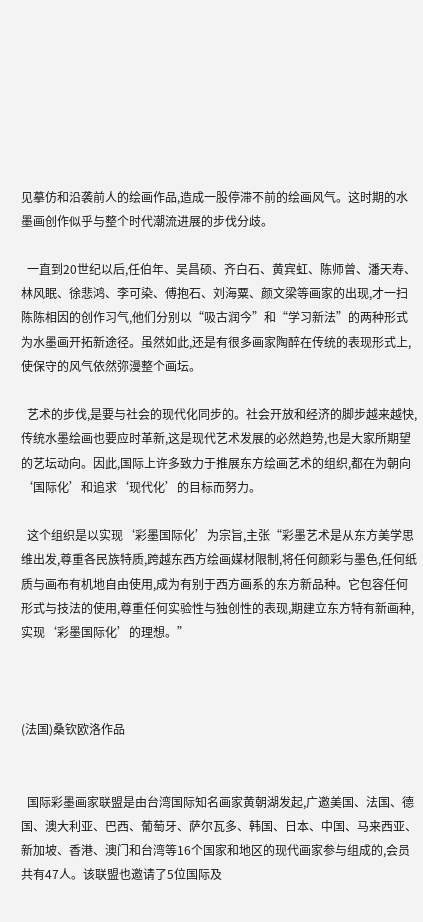见摹仿和沿袭前人的绘画作品,造成一股停滞不前的绘画风气。这时期的水墨画创作似乎与整个时代潮流进展的步伐分歧。

  一直到20世纪以后,任伯年、吴昌硕、齐白石、黄宾虹、陈师曾、潘天寿、林风眠、徐悲鸿、李可染、傅抱石、刘海粟、颜文梁等画家的出现,才一扫陈陈相因的创作习气,他们分别以“吸古润今”和“学习新法”的两种形式为水墨画开拓新途径。虽然如此,还是有很多画家陶醉在传统的表现形式上,使保守的风气依然弥漫整个画坛。

  艺术的步伐,是要与社会的现代化同步的。社会开放和经济的脚步越来越快,传统水墨绘画也要应时革新,这是现代艺术发展的必然趋势,也是大家所期望的艺坛动向。因此,国际上许多致力于推展东方绘画艺术的组织,都在为朝向‘国际化’和追求‘现代化’的目标而努力。

  这个组织是以实现‘彩墨国际化’为宗旨,主张“彩墨艺术是从东方美学思维出发,尊重各民族特质,跨越东西方绘画媒材限制,将任何颜彩与墨色,任何纸质与画布有机地自由使用,成为有别于西方画系的东方新品种。它包容任何形式与技法的使用,尊重任何实验性与独创性的表现,期建立东方特有新画种,实现‘彩墨国际化’的理想。”



(法国)桑钦欧洛作品


  国际彩墨画家联盟是由台湾国际知名画家黄朝湖发起,广邀美国、法国、德国、澳大利亚、巴西、葡萄牙、萨尔瓦多、韩国、日本、中国、马来西亚、新加坡、香港、澳门和台湾等16个国家和地区的现代画家参与组成的,会员共有47人。该联盟也邀请了5位国际及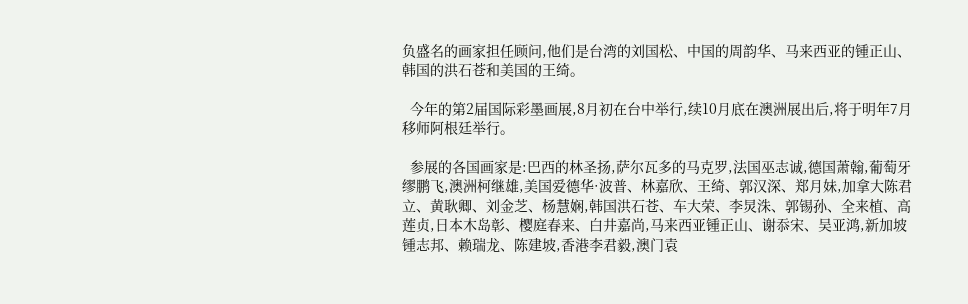负盛名的画家担任顾问,他们是台湾的刘国松、中国的周韵华、马来西亚的锺正山、韩国的洪石苍和美国的王绮。

  今年的第2届国际彩墨画展,8月初在台中举行,续10月底在澳洲展出后,将于明年7月移师阿根廷举行。

  参展的各国画家是:巴西的林圣扬,萨尔瓦多的马克罗,法国巫志诚,德国萧翰,葡萄牙缪鹏飞,澳洲柯继雄,美国爱德华·波普、林嘉欣、王绮、郭汉深、郑月妹,加拿大陈君立、黄耿卿、刘金芝、杨慧娴,韩国洪石苍、车大荣、李炅洙、郭锡孙、全来植、高莲贞,日本木岛彰、樱庭春来、白井嘉尚,马来西亚锺正山、谢忝宋、吴亚鸿,新加坡锺志邦、赖瑞龙、陈建坡,香港李君毅,澳门袁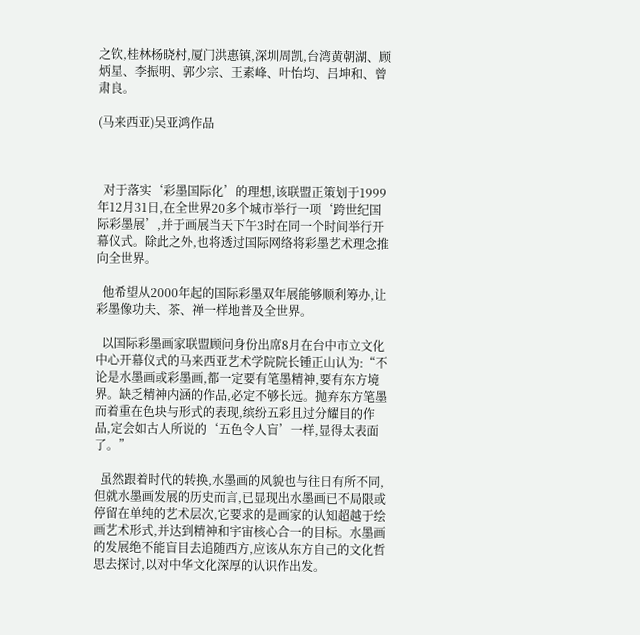之钦,桂林杨晓村,厦门洪惠镇,深圳周凯,台湾黄朝湖、顾炳星、李振明、郭少宗、王素峰、叶怡均、吕坤和、曾肃良。

(马来西亚)吴亚鸿作品



  对于落实‘彩墨国际化’的理想,该联盟正策划于1999年12月31日,在全世界20多个城市举行一项‘跨世纪国际彩墨展’,并于画展当天下午3时在同一个时间举行开幕仪式。除此之外,也将透过国际网络将彩墨艺术理念推向全世界。

  他希望从2000年起的国际彩墨双年展能够顺利筹办,让彩墨像功夫、茶、禅一样地普及全世界。

  以国际彩墨画家联盟顾问身份出席8月在台中市立文化中心开幕仪式的马来西亚艺术学院院长锺正山认为:“不论是水墨画或彩墨画,都一定要有笔墨精神,要有东方境界。缺乏精神内涵的作品,必定不够长远。抛弃东方笔墨而着重在色块与形式的表现,缤纷五彩且过分耀目的作品,定会如古人所说的‘五色令人盲’一样,显得太表面了。”

  虽然跟着时代的转换,水墨画的风貌也与往日有所不同,但就水墨画发展的历史而言,已显现出水墨画已不局限或停留在单纯的艺术层次,它要求的是画家的认知超越于绘画艺术形式,并达到精神和宇宙核心合一的目标。水墨画的发展绝不能盲目去追随西方,应该从东方自己的文化哲思去探讨,以对中华文化深厚的认识作出发。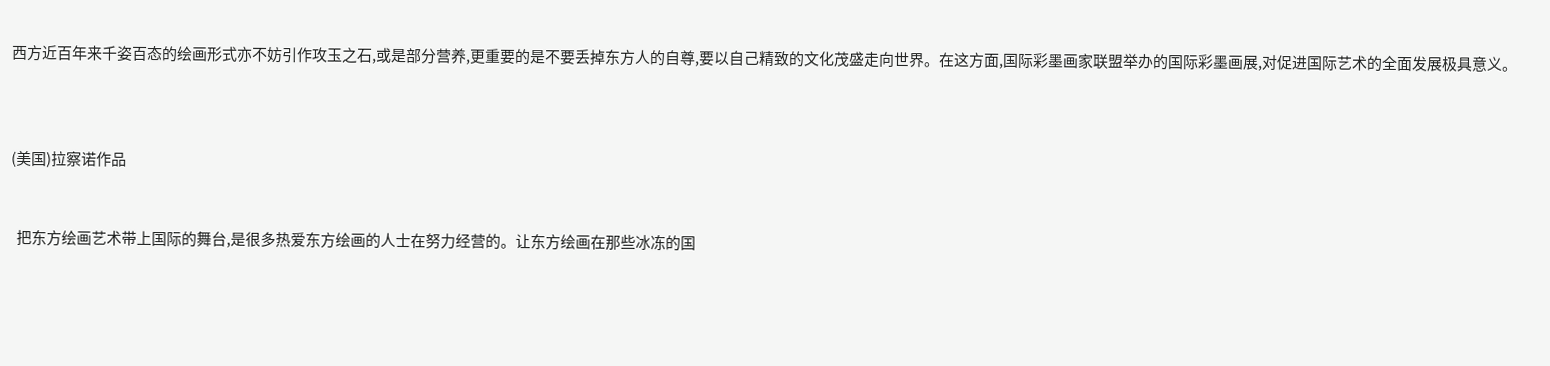西方近百年来千姿百态的绘画形式亦不妨引作攻玉之石,或是部分营养,更重要的是不要丢掉东方人的自尊,要以自己精致的文化茂盛走向世界。在这方面,国际彩墨画家联盟举办的国际彩墨画展,对促进国际艺术的全面发展极具意义。



(美国)拉察诺作品


  把东方绘画艺术带上国际的舞台,是很多热爱东方绘画的人士在努力经营的。让东方绘画在那些冰冻的国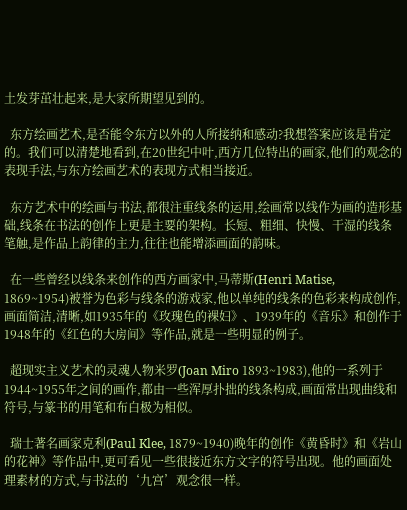土发芽茁壮起来,是大家所期望见到的。

  东方绘画艺术,是否能令东方以外的人所接纳和感动?我想答案应该是肯定的。我们可以清楚地看到,在20世纪中叶,西方几位特出的画家,他们的观念的表现手法,与东方绘画艺术的表现方式相当接近。

  东方艺术中的绘画与书法,都很注重线条的运用,绘画常以线作为画的造形基础,线条在书法的创作上更是主要的架构。长短、粗细、快慢、干湿的线条笔触,是作品上韵律的主力,往往也能增添画面的韵味。

  在一些曾经以线条来创作的西方画家中,马蒂斯(Henri Matise, 1869~1954)被誉为色彩与线条的游戏家,他以单纯的线条的色彩来构成创作,画面简洁,清晰,如1935年的《玫瑰色的裸妇》、1939年的《音乐》和创作于1948年的《红色的大房间》等作品,就是一些明显的例子。

  超现实主义艺术的灵魂人物米罗(Joan Miro 1893~1983),他的一系列于1944~1955年之间的画作,都由一些浑厚扑拙的线条构成,画面常出现曲线和符号,与篆书的用笔和布白极为相似。

  瑞士著名画家克利(Paul Klee, 1879~1940)晚年的创作《黄昏时》和《岩山的花神》等作品中,更可看见一些很接近东方文字的符号出现。他的画面处理素材的方式,与书法的‘九宫’观念很一样。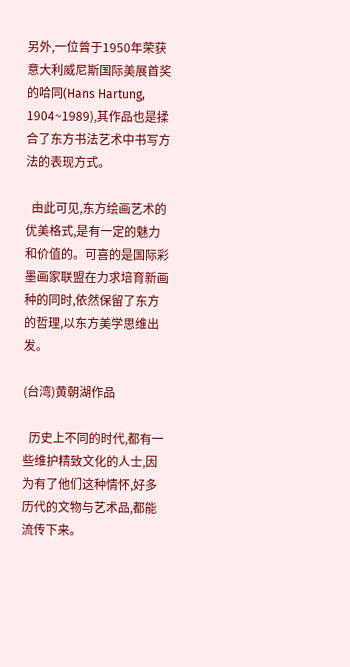另外,一位曾于1950年荣获意大利威尼斯国际美展首奖的哈同(Hans Hartung, 1904~1989),其作品也是揉合了东方书法艺术中书写方法的表现方式。

  由此可见,东方绘画艺术的优美格式,是有一定的魅力和价值的。可喜的是国际彩墨画家联盟在力求培育新画种的同时,依然保留了东方的哲理,以东方美学思维出发。

(台湾)黄朝湖作品

  历史上不同的时代,都有一些维护精致文化的人士,因为有了他们这种情怀,好多历代的文物与艺术品,都能流传下来。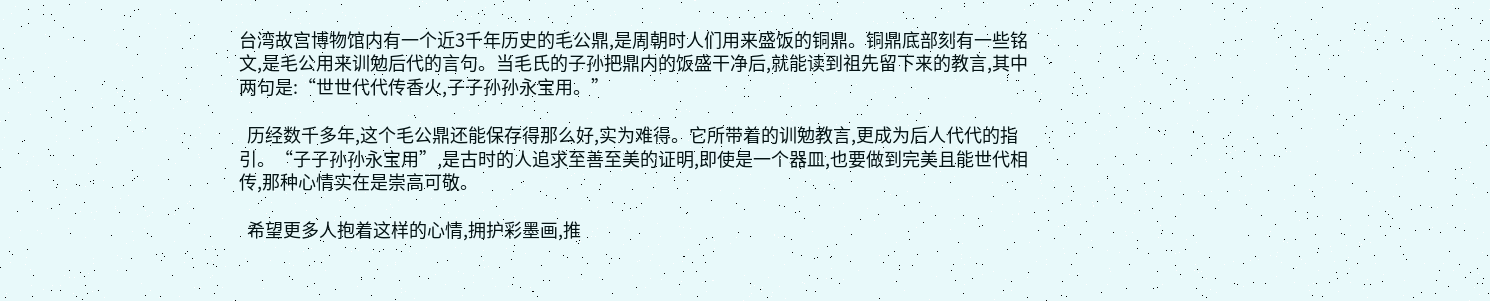台湾故宫博物馆内有一个近3千年历史的毛公鼎,是周朝时人们用来盛饭的铜鼎。铜鼎底部刻有一些铭文,是毛公用来训勉后代的言句。当毛氏的子孙把鼎内的饭盛干净后,就能读到祖先留下来的教言,其中两句是:“世世代代传香火,子子孙孙永宝用。”

  历经数千多年,这个毛公鼎还能保存得那么好,实为难得。它所带着的训勉教言,更成为后人代代的指引。“子子孙孙永宝用”,是古时的人追求至善至美的证明,即使是一个器皿,也要做到完美且能世代相传,那种心情实在是崇高可敬。

  希望更多人抱着这样的心情,拥护彩墨画,推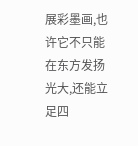展彩墨画,也许它不只能在东方发扬光大,还能立足四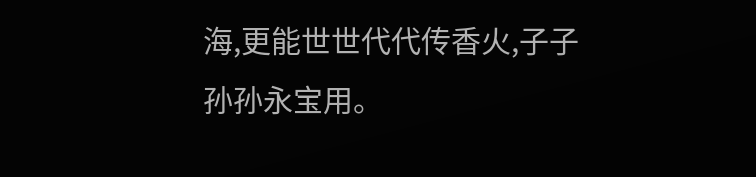海,更能世世代代传香火,子子孙孙永宝用。